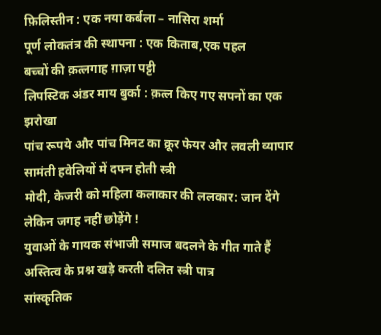फ़िलिस्तीन : एक नया कर्बला – नासिरा शर्मा
पूर्ण लोकतंत्र की स्थापना : एक किताब,एक पहल
बच्चों की क़त्लगाह ग़ाज़ा पट्टी
लिपस्टिक अंडर माय बुर्का : क़त्ल किए गए सपनों का एक झरोखा
पांच रूपये और पांच मिनट का क्रूर फेयर और लवली व्यापार
सामंती हवेलियों में दफ्न होती स्त्री
मोदी, केजरी को महिला कलाकार की ललकार: जान देंगे लेकिन जगह नहीं छोड़ेंगे !
युवाओं के गायक संभाजी समाज बदलने के गीत गाते हैं
अस्तित्व के प्रश्न खड़े करती दलित स्त्री पात्र
सांस्कृतिक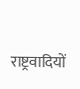राष्ट्रवादियों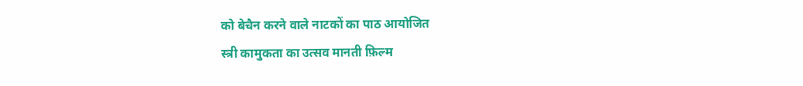को बेचैन करने वाले नाटकों का पाठ आयोजित
स्त्री कामुकता का उत्सव मानती फ़िल्म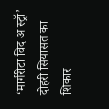‘मार्गरीटा विद अ स्ट्रॉ’
दोहरी सियासत का शिकार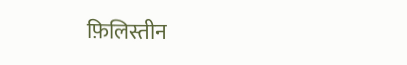फ़िलिस्तीन